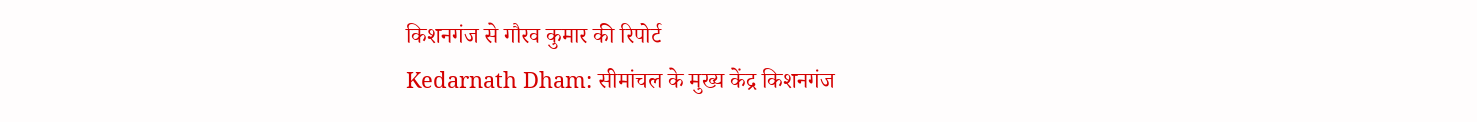किशनगंज से गौरव कुमार की रिपोर्ट
Kedarnath Dham: सीमांचल के मुख्य केंद्र किशनगंज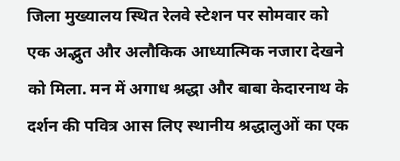जिला मुख्यालय स्थित रेलवे स्टेशन पर सोमवार को एक अद्भुत और अलौकिक आध्यात्मिक नजारा देखने को मिला. मन में अगाध श्रद्धा और बाबा केदारनाथ के दर्शन की पवित्र आस लिए स्थानीय श्रद्धालुओं का एक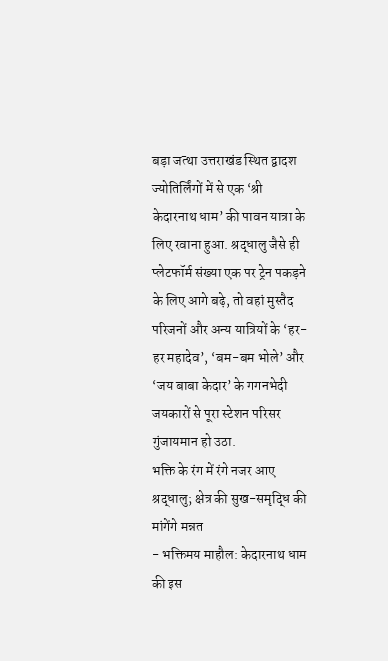बड़ा जत्था उत्तराखंड स्थित द्वादश ज्योतिर्लिंगों में से एक ‘श्री केदारनाथ धाम’ की पावन यात्रा के लिए रवाना हुआ. श्रद्धालु जैसे ही प्लेटफॉर्म संख्या एक पर ट्रेन पकड़ने के लिए आगे बढ़े, तो वहां मुस्तैद परिजनों और अन्य यात्रियों के ‘हर-हर महादेव’, ‘बम-बम भोले’ और ‘जय बाबा केदार’ के गगनभेदी जयकारों से पूरा स्टेशन परिसर गुंजायमान हो उठा.
भक्ति के रंग में रंगे नजर आए श्रद्धालु; क्षेत्र की सुख-समृद्धि की मांगेंगे मन्नत
- भक्तिमय माहौल: केदारनाथ धाम की इस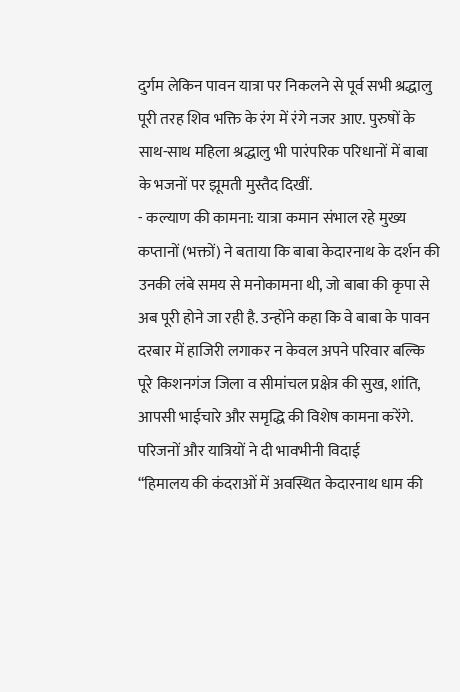दुर्गम लेकिन पावन यात्रा पर निकलने से पूर्व सभी श्रद्धालु पूरी तरह शिव भक्ति के रंग में रंगे नजर आए. पुरुषों के साथ-साथ महिला श्रद्धालु भी पारंपरिक परिधानों में बाबा के भजनों पर झूमती मुस्तैद दिखीं.
- कल्याण की कामना: यात्रा कमान संभाल रहे मुख्य कप्तानों (भक्तों) ने बताया कि बाबा केदारनाथ के दर्शन की उनकी लंबे समय से मनोकामना थी, जो बाबा की कृपा से अब पूरी होने जा रही है. उन्होंने कहा कि वे बाबा के पावन दरबार में हाजिरी लगाकर न केवल अपने परिवार बल्कि पूरे किशनगंज जिला व सीमांचल प्रक्षेत्र की सुख, शांति, आपसी भाईचारे और समृद्धि की विशेष कामना करेंगे.
परिजनों और यात्रियों ने दी भावभीनी विदाई
“हिमालय की कंदराओं में अवस्थित केदारनाथ धाम की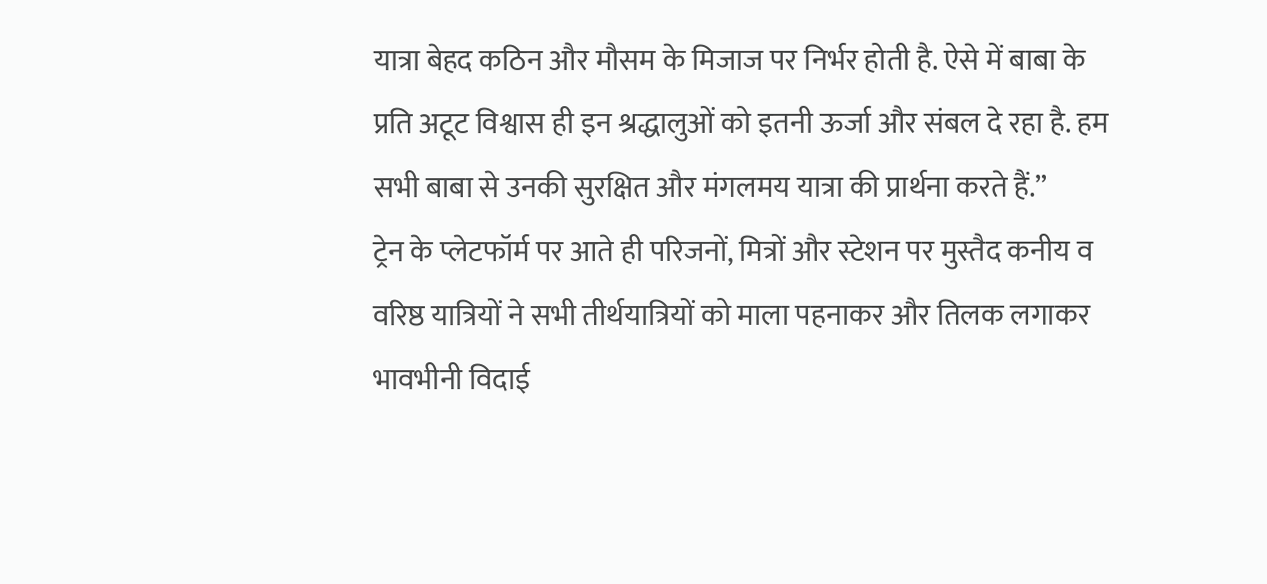यात्रा बेहद कठिन और मौसम के मिजाज पर निर्भर होती है. ऐसे में बाबा के प्रति अटूट विश्वास ही इन श्रद्धालुओं को इतनी ऊर्जा और संबल दे रहा है. हम सभी बाबा से उनकी सुरक्षित और मंगलमय यात्रा की प्रार्थना करते हैं.”
ट्रेन के प्लेटफॉर्म पर आते ही परिजनों, मित्रों और स्टेशन पर मुस्तैद कनीय व वरिष्ठ यात्रियों ने सभी तीर्थयात्रियों को माला पहनाकर और तिलक लगाकर भावभीनी विदाई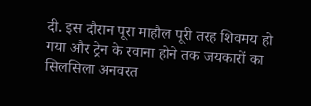दी. इस दौरान पूरा माहौल पूरी तरह शिवमय हो गया और ट्रेन के रवाना होने तक जयकारों का सिलसिला अनवरत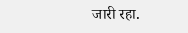जारी रहा.